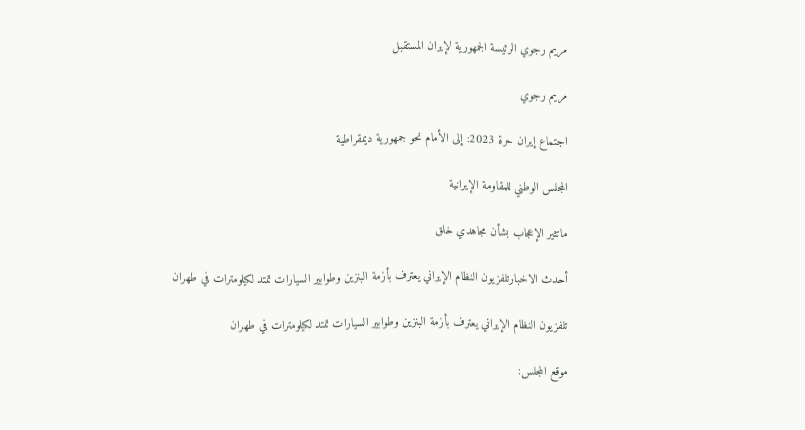مريم رجوي الرئيسة الجمهورية لإيران المستقبل

مريم رجوي

اجتماع إيران حرة 2023: إلى الأمام نحو جمهورية ديمقراطية

المجلس الوطني للمقاومة الإيرانية

ماتثير الإعجاب بشأن مجاهدي خلق

أحدث الاخبارتلفزيون النظام الإيراني يعترف بأزمة البنزين وطوابير السيارات تمتد لكيلومترات في طهران

تلفزيون النظام الإيراني يعترف بأزمة البنزين وطوابير السيارات تمتد لكيلومترات في طهران

موقع المجلس: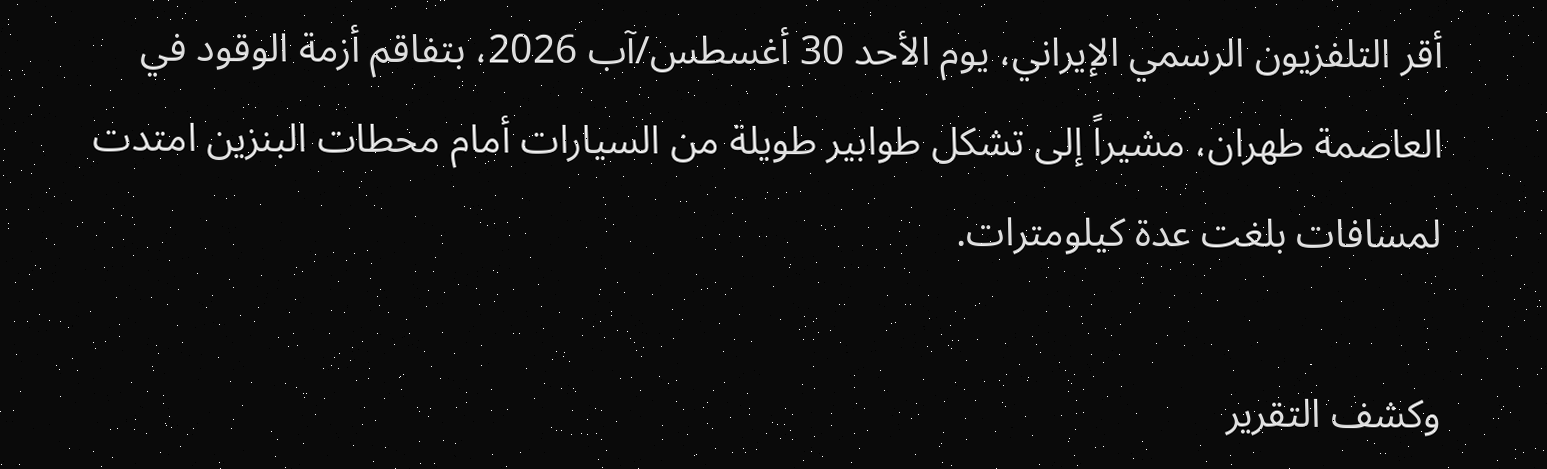أقر التلفزيون الرسمي الإيراني، يوم الأحد 30 أغسطس/آب 2026، بتفاقم أزمة الوقود في العاصمة طهران، مشيراً إلى تشكل طوابير طويلة من السيارات أمام محطات البنزين امتدت لمسافات بلغت عدة كيلومترات.

وكشف التقرير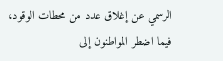الرسمي عن إغلاق عدد من محطات الوقود، فيما اضطر المواطنون إلى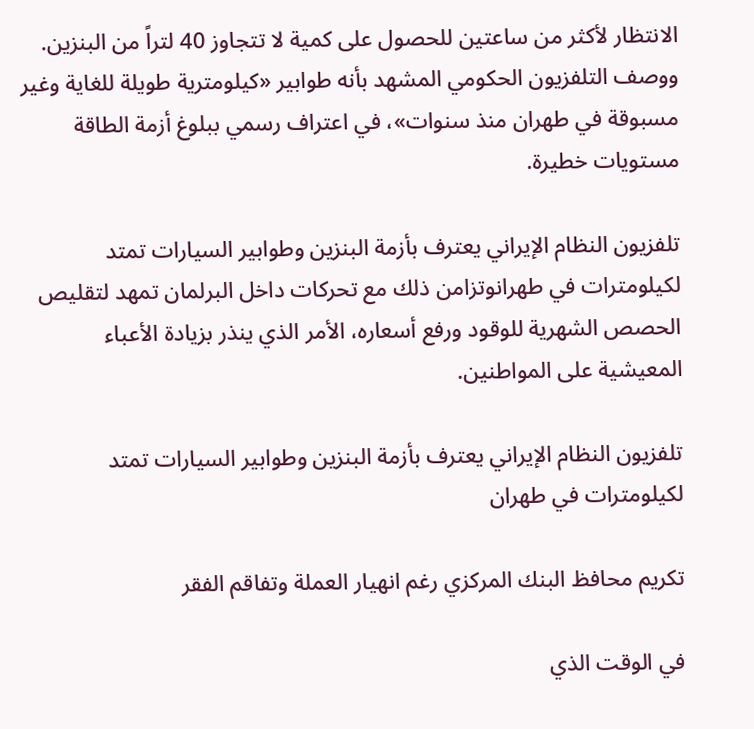الانتظار لأكثر من ساعتين للحصول على كمية لا تتجاوز 40 لتراً من البنزين. ووصف التلفزيون الحكومي المشهد بأنه طوابير «كيلومترية طويلة للغاية وغير مسبوقة في طهران منذ سنوات»، في اعتراف رسمي ببلوغ أزمة الطاقة مستويات خطيرة.

تلفزيون النظام الإيراني يعترف بأزمة البنزين وطوابير السيارات تمتد لكيلومترات في طهرانوتزامن ذلك مع تحركات داخل البرلمان تمهد لتقليص الحصص الشهرية للوقود ورفع أسعاره، الأمر الذي ينذر بزيادة الأعباء المعيشية على المواطنين.

تلفزيون النظام الإيراني يعترف بأزمة البنزين وطوابير السيارات تمتد لكيلومترات في طهران

تكريم محافظ البنك المركزي رغم انهيار العملة وتفاقم الفقر

في الوقت الذي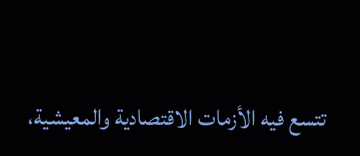تتسع فيه الأزمات الاقتصادية والمعيشية،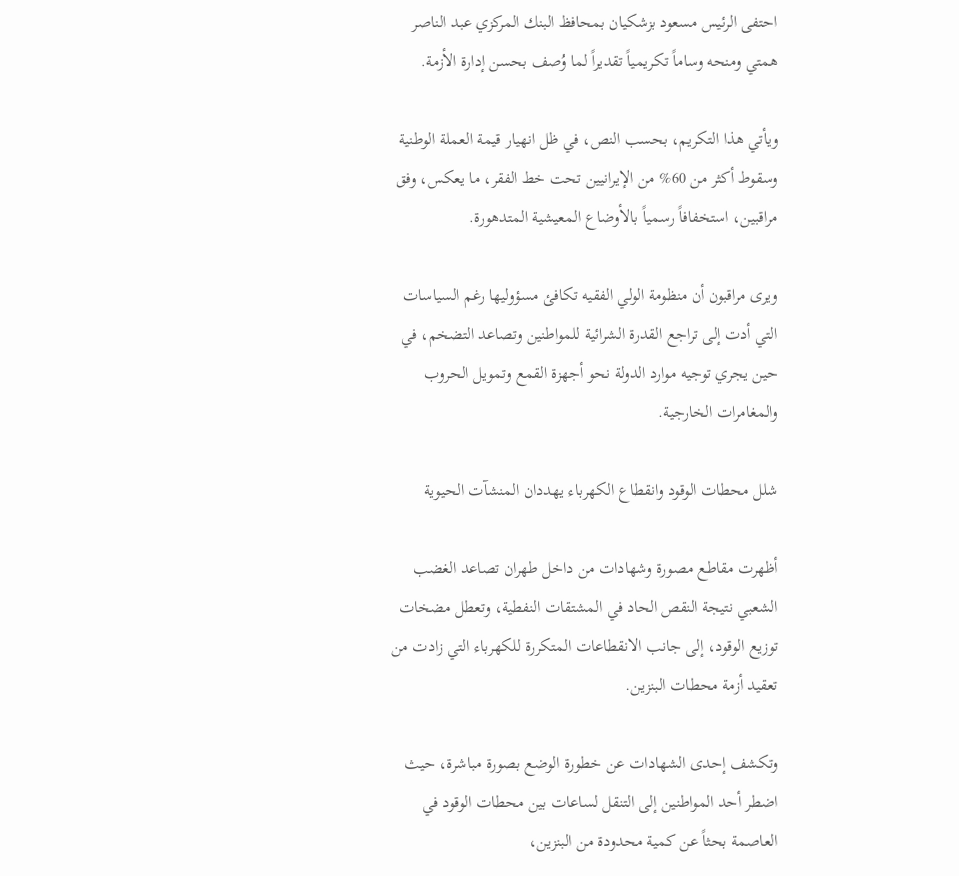احتفى الرئيس مسعود بزشكيان بمحافظ البنك المركزي عبد الناصر همتي ومنحه وساماً تكريمياً تقديراً لما وُصف بحسن إدارة الأزمة.

ويأتي هذا التكريم، بحسب النص، في ظل انهيار قيمة العملة الوطنية وسقوط أكثر من 60% من الإيرانيين تحت خط الفقر، ما يعكس، وفق مراقبين، استخفافاً رسمياً بالأوضاع المعيشية المتدهورة.

ويرى مراقبون أن منظومة الولي الفقيه تكافئ مسؤوليها رغم السياسات التي أدت إلى تراجع القدرة الشرائية للمواطنين وتصاعد التضخم، في حين يجري توجيه موارد الدولة نحو أجهزة القمع وتمويل الحروب والمغامرات الخارجية.

شلل محطات الوقود وانقطاع الكهرباء يهددان المنشآت الحيوية

أظهرت مقاطع مصورة وشهادات من داخل طهران تصاعد الغضب الشعبي نتيجة النقص الحاد في المشتقات النفطية، وتعطل مضخات توزيع الوقود، إلى جانب الانقطاعات المتكررة للكهرباء التي زادت من تعقيد أزمة محطات البنزين.

وتكشف إحدى الشهادات عن خطورة الوضع بصورة مباشرة، حيث اضطر أحد المواطنين إلى التنقل لساعات بين محطات الوقود في العاصمة بحثاً عن كمية محدودة من البنزين،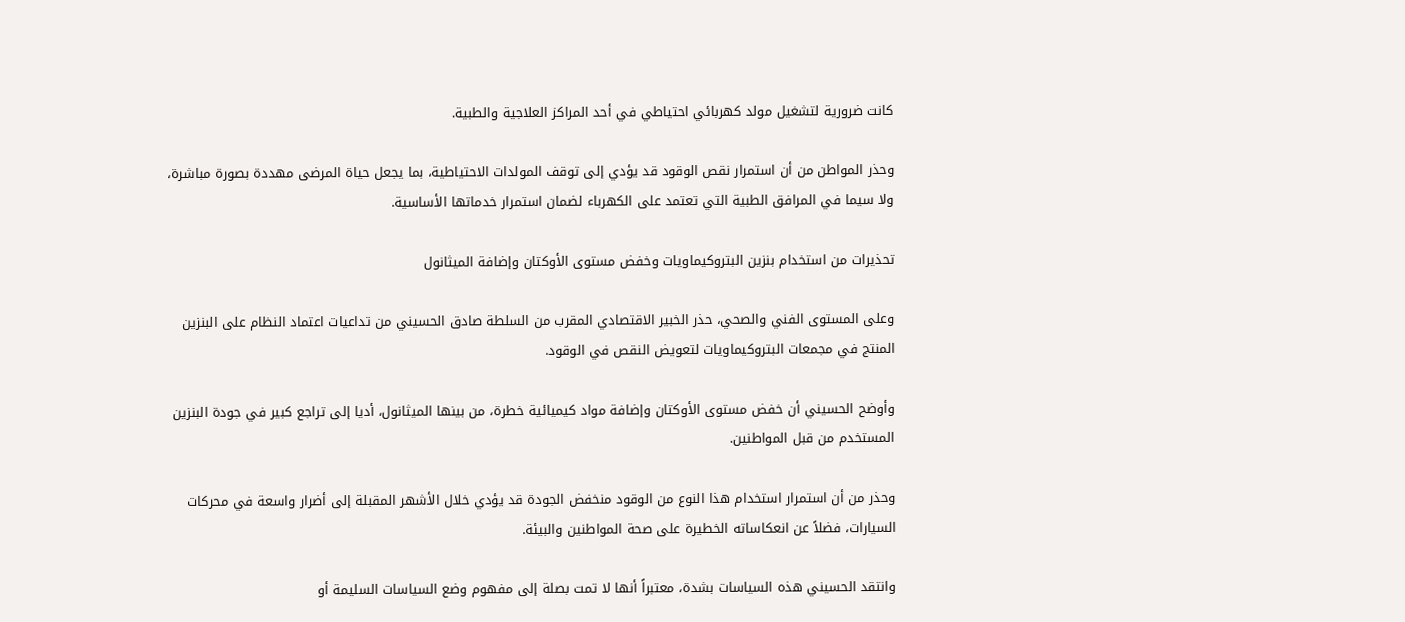كانت ضرورية لتشغيل مولد كهربائي احتياطي في أحد المراكز العلاجية والطبية.

وحذر المواطن من أن استمرار نقص الوقود قد يؤدي إلى توقف المولدات الاحتياطية، بما يجعل حياة المرضى مهددة بصورة مباشرة، ولا سيما في المرافق الطبية التي تعتمد على الكهرباء لضمان استمرار خدماتها الأساسية.

تحذيرات من استخدام بنزين البتروكيماويات وخفض مستوى الأوكتان وإضافة الميثانول

وعلى المستوى الفني والصحي، حذر الخبير الاقتصادي المقرب من السلطة صادق الحسيني من تداعيات اعتماد النظام على البنزين المنتج في مجمعات البتروكيماويات لتعويض النقص في الوقود.

وأوضح الحسيني أن خفض مستوى الأوكتان وإضافة مواد كيميائية خطرة، من بينها الميثانول، أديا إلى تراجع كبير في جودة البنزين المستخدم من قبل المواطنين.

وحذر من أن استمرار استخدام هذا النوع من الوقود منخفض الجودة قد يؤدي خلال الأشهر المقبلة إلى أضرار واسعة في محركات السيارات، فضلاً عن انعكاساته الخطيرة على صحة المواطنين والبيئة.

وانتقد الحسيني هذه السياسات بشدة، معتبراً أنها لا تمت بصلة إلى مفهوم وضع السياسات السليمة أو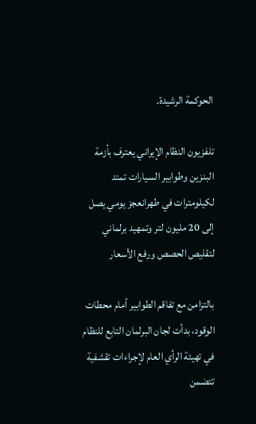الحوكمة الرشيدة.

تلفزيون النظام الإيراني يعترف بأزمة البنزين وطوابير السيارات تمتد لكيلومترات في طهرانعجز يومي يصل إلى 20 مليون لتر وتمهيد برلماني لتقليص الحصص ورفع الأسعار

بالتزامن مع تفاقم الطوابير أمام محطات الوقود، بدأت لجان البرلمان التابع للنظام في تهيئة الرأي العام لإجراءات تقشفية تتضمن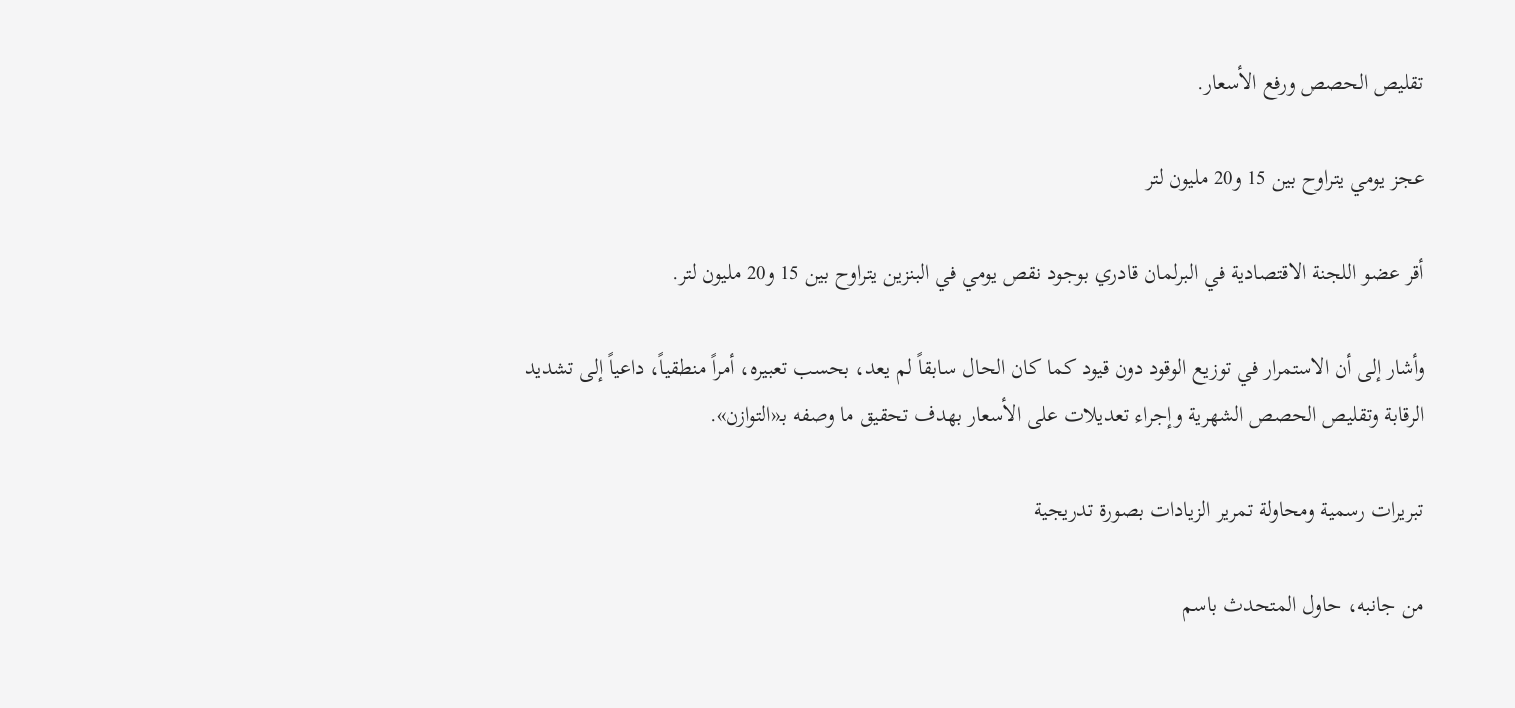تقليص الحصص ورفع الأسعار.

عجز يومي يتراوح بين 15 و20 مليون لتر

أقر عضو اللجنة الاقتصادية في البرلمان قادري بوجود نقص يومي في البنزين يتراوح بين 15 و20 مليون لتر.

وأشار إلى أن الاستمرار في توزيع الوقود دون قيود كما كان الحال سابقاً لم يعد، بحسب تعبيره، أمراً منطقياً، داعياً إلى تشديد الرقابة وتقليص الحصص الشهرية وإجراء تعديلات على الأسعار بهدف تحقيق ما وصفه بـ«التوازن».

تبريرات رسمية ومحاولة تمرير الزيادات بصورة تدريجية

من جانبه، حاول المتحدث باسم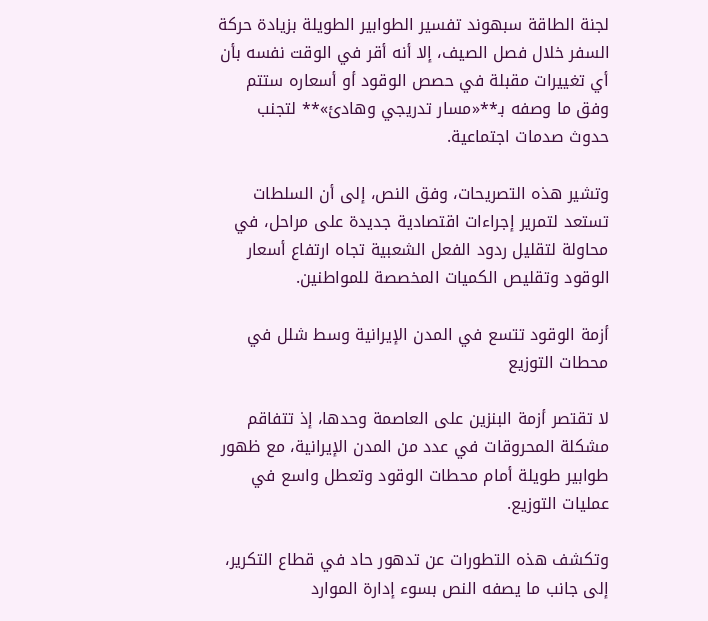لجنة الطاقة سبهوند تفسير الطوابير الطويلة بزيادة حركة السفر خلال فصل الصيف، إلا أنه أقر في الوقت نفسه بأن أي تغييرات مقبلة في حصص الوقود أو أسعاره ستتم وفق ما وصفه بـ**«مسار تدريجي وهادئ»** لتجنب حدوث صدمات اجتماعية.

وتشير هذه التصريحات، وفق النص، إلى أن السلطات تستعد لتمرير إجراءات اقتصادية جديدة على مراحل، في محاولة لتقليل ردود الفعل الشعبية تجاه ارتفاع أسعار الوقود وتقليص الكميات المخصصة للمواطنين.

أزمة الوقود تتسع في المدن الإيرانية وسط شلل في محطات التوزيع

لا تقتصر أزمة البنزين على العاصمة وحدها، إذ تتفاقم مشكلة المحروقات في عدد من المدن الإيرانية، مع ظهور طوابير طويلة أمام محطات الوقود وتعطل واسع في عمليات التوزيع.

وتكشف هذه التطورات عن تدهور حاد في قطاع التكرير، إلى جانب ما يصفه النص بسوء إدارة الموارد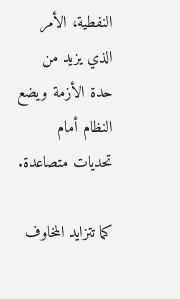النفطية، الأمر الذي يزيد من حدة الأزمة ويضع النظام أمام تحديات متصاعدة.

كما تتزايد المخاوف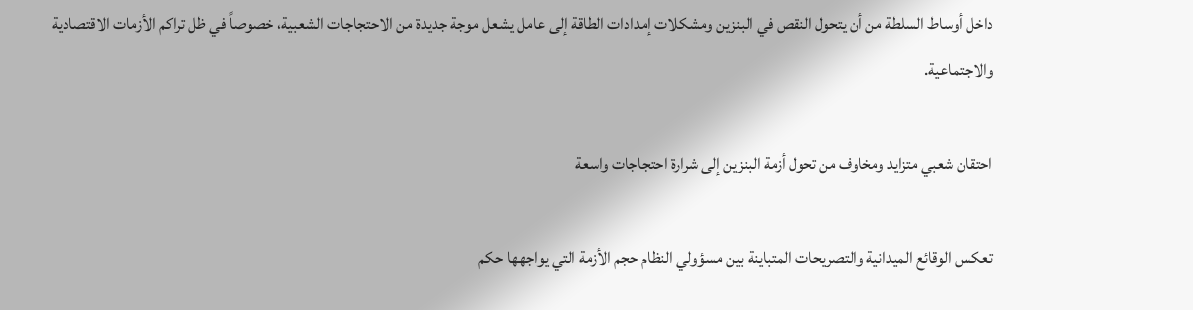داخل أوساط السلطة من أن يتحول النقص في البنزين ومشكلات إمدادات الطاقة إلى عامل يشعل موجة جديدة من الاحتجاجات الشعبية، خصوصاً في ظل تراكم الأزمات الاقتصادية والاجتماعية.

احتقان شعبي متزايد ومخاوف من تحول أزمة البنزين إلى شرارة احتجاجات واسعة

تعكس الوقائع الميدانية والتصريحات المتباينة بين مسؤولي النظام حجم الأزمة التي يواجهها حكم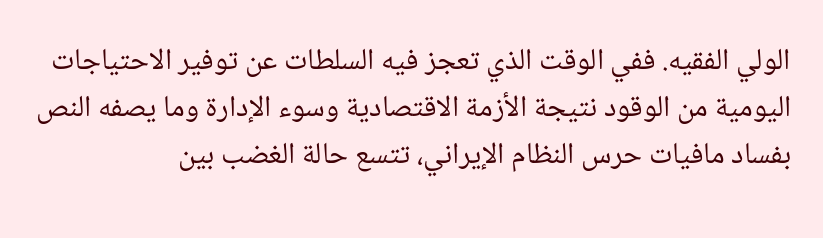الولي الفقيه. ففي الوقت الذي تعجز فيه السلطات عن توفير الاحتياجات اليومية من الوقود نتيجة الأزمة الاقتصادية وسوء الإدارة وما يصفه النص بفساد مافيات حرس النظام الإيراني، تتسع حالة الغضب بين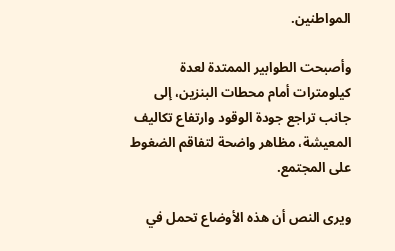المواطنين.

وأصبحت الطوابير الممتدة لعدة كيلومترات أمام محطات البنزين، إلى جانب تراجع جودة الوقود وارتفاع تكاليف المعيشة، مظاهر واضحة لتفاقم الضغوط على المجتمع.

ويرى النص أن هذه الأوضاع تحمل في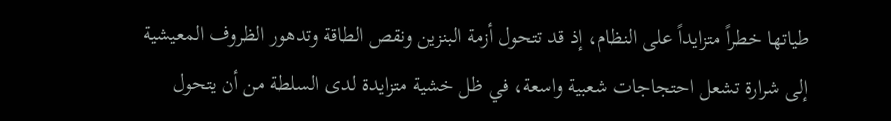طياتها خطراً متزايداً على النظام، إذ قد تتحول أزمة البنزين ونقص الطاقة وتدهور الظروف المعيشية إلى شرارة تشعل احتجاجات شعبية واسعة، في ظل خشية متزايدة لدى السلطة من أن يتحول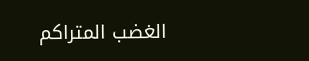الغضب المتراكم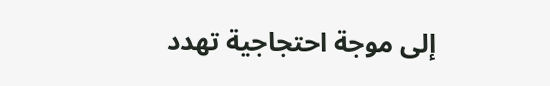إلى موجة احتجاجية تهدد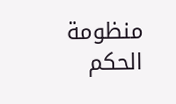منظومة الحكم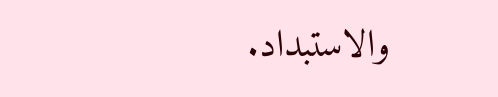والاستبداد.